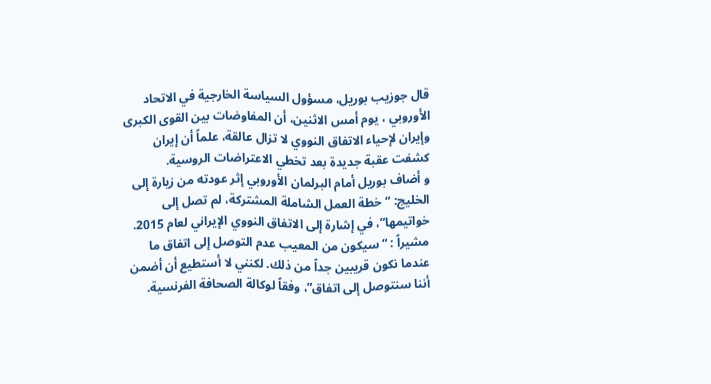قال جوزيب بوريل، مسؤول السياسة الخارجية في الاتحاد الأوروبي ، يوم أمس الاثنين، أن المفاوضات بين القوى الكبرى وإيران لإحياء الاتفاق النووي لا تزال عالقة، علماً أن إيران كشفت عقبة جديدة بعد تخطي الاعتراضات الروسية.
و أضاف بوريل أمام البرلمان الأوروبي إثر عودته من زيارة إلى الخليج: “خطة العمل الشاملة المشتركة، لم تصل إلى خواتيمها”، في إشارة إلى الاتفاق النووي الإيراني لعام 2015. مشيراً : “سيكون من المعيب عدم التوصل إلى اتفاق ما عندما نكون قريبين جداً من ذلك. لكنني لا أستطيع أن أضمن أننا سنتوصل إلى اتفاق”، وفقاً لوكالة الصحافة الفرنسية.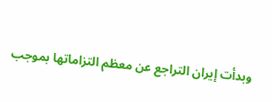وبدأت إيران التراجع عن معظم التزاماتها بموجب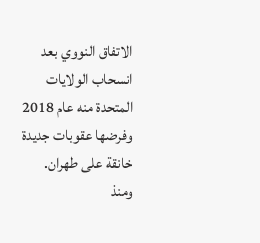الاتفاق النووي بعد انسحاب الولايات المتحدة منه عام 2018 وفرضها عقوبات جديدة خانقة على طهران.
ومنذ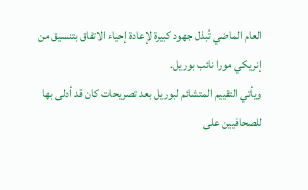العام الماضي تُبذل جهود كبيرة لإعادة إحياء الاتفاق بتنسيق من إنريكي مورا نائب بوريل.
ويأتي التقييم المتشائم لبوريل بعد تصريحات كان قد أدلى بها للصحافيين على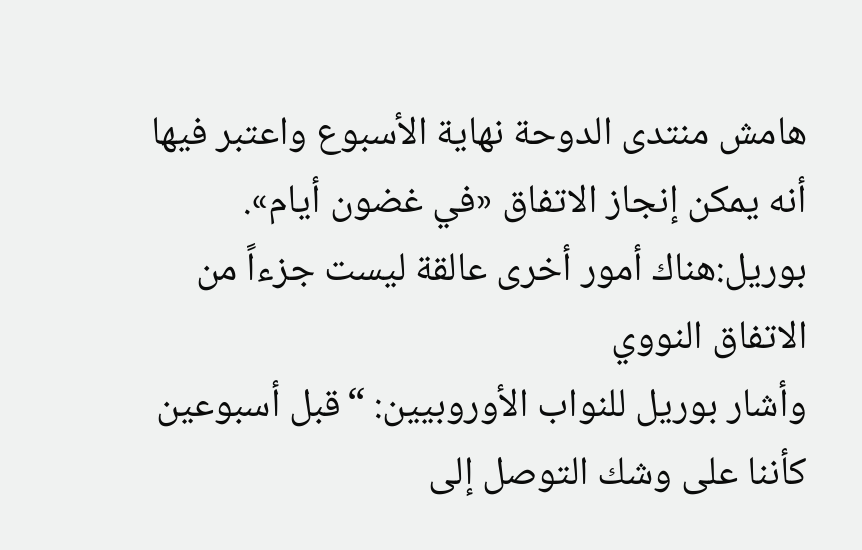هامش منتدى الدوحة نهاية الأسبوع واعتبر فيها أنه يمكن إنجاز الاتفاق «في غضون أيام».
بوريل:هناك أمور أخرى عالقة ليست جزءاً من الاتفاق النووي
وأشار بوريل للنواب الأوروبيين: “قبل أسبوعين كأننا على وشك التوصل إلى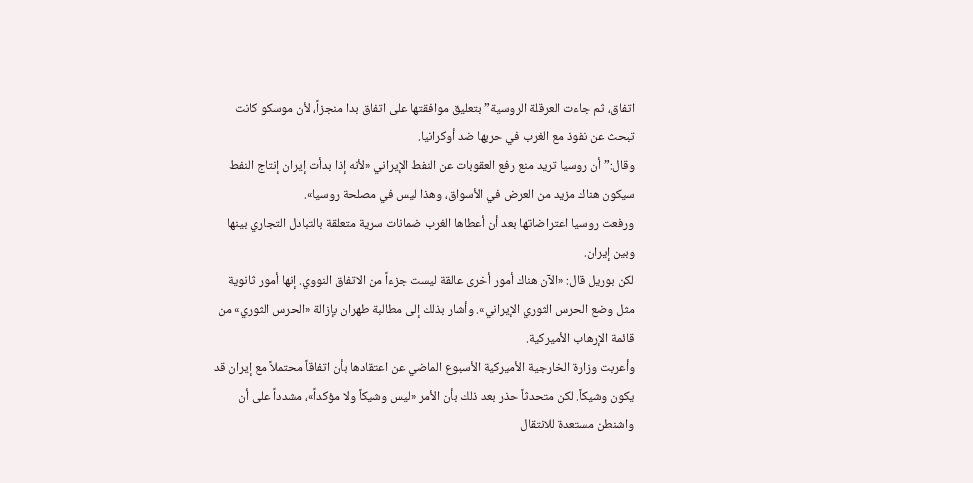اتفاق، ثم جاءت العرقلة الروسية” بتعليق موافقتها على اتفاق بدا منجزاً، لأن موسكو كانت تبحث عن نفوذ مع الغرب في حربها ضد أوكرانيا.
وقال:” أن روسيا تريد منع رفع العقوبات عن النفط الإيراني «لأنه إذا بدأت إيران إنتاج النفط سيكون هناك مزيد من العرض في الأسواق، وهذا ليس في مصلحة روسيا».
ورفعت روسيا اعتراضاتها بعد أن أعطاها الغرب ضمانات سرية متعلقة بالتبادل التجاري بينها وبين إيران.
لكن بوريل قال: «الآن هناك أمور أخرى عالقة ليست جزءاً من الاتفاق النووي. إنها أمور ثانوية مثل وضع الحرس الثوري الإيراني». وأشار بذلك إلى مطالبة طهران بإزالة «الحرس الثوري» من قائمة الإرهاب الأميركية.
وأعربت وزارة الخارجية الأميركية الأسبوع الماضي عن اعتقادها بأن اتفاقاً محتملاً مع إيران قد يكون وشيكاً. لكن متحدثاً حذر بعد ذلك بأن الأمر «ليس وشيكاً ولا مؤكداً»، مشدداً على أن واشنطن مستعدة للانتقال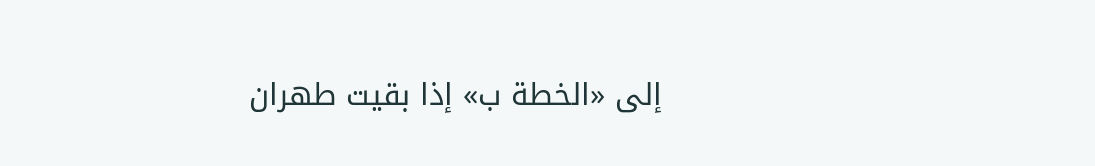إلى «الخطة ب» إذا بقيت طهران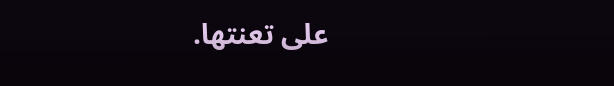على تعنتها.